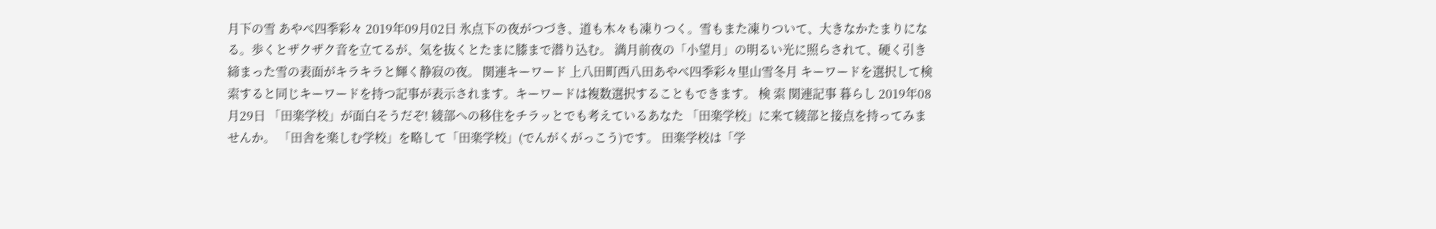月下の雪 あやべ四季彩々 2019年09月02日 氷点下の夜がつづき、道も木々も凍りつく。雪もまた凍りついて、大きなかたまりになる。歩くとザクザク音を立てるが、気を抜くとたまに膝まで潜り込む。 満月前夜の「小望月」の明るい光に照らされて、硬く引き締まった雪の表面がキラキラと輝く静寂の夜。 関連キーワード 上八田町西八田あやべ四季彩々里山雪冬月 キーワードを選択して検索すると同じキーワードを持つ記事が表示されます。キーワードは複数選択することもできます。 検 索 関連記事 暮らし 2019年08月29日 「田楽学校」が面白そうだぞ! 綾部への移住をチラッとでも考えているあなた 「田楽学校」に来て綾部と接点を持ってみませんか。 「田舎を楽しむ学校」を略して「田楽学校」(でんがくがっこう)です。 田楽学校は「学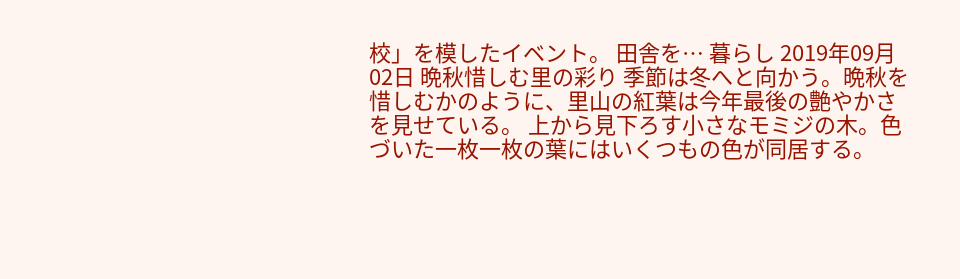校」を模したイベント。 田舎を… 暮らし 2019年09月02日 晩秋惜しむ里の彩り 季節は冬へと向かう。晩秋を惜しむかのように、里山の紅葉は今年最後の艶やかさを見せている。 上から見下ろす小さなモミジの木。色づいた一枚一枚の葉にはいくつもの色が同居する。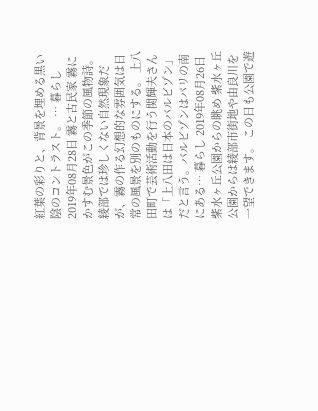紅葉の彩りと、背景を埋める黒い陰のコントラスト。 … 暮らし 2019年08月28日 霧と古民家 霧にかすむ景色がこの季節の風物詩。綾部では珍しくない自然現象だが、霧の作る幻想的な雰囲気は日常の風景を別のものにする。 上八田町で芸術活動を行う関輝夫さんは「上八田は日本のバルビゾン」だと言う。バルビゾンはパリの南にある… 暮らし 2019年08月26日 紫水ヶ丘公園からの眺め 紫水ヶ丘公園からは綾部市街地や由良川を一望できます。 この日も公園で遊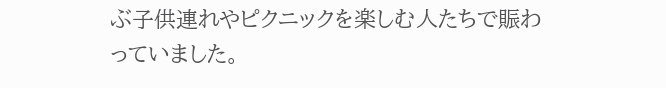ぶ子供連れやピクニックを楽しむ人たちで賑わっていました。